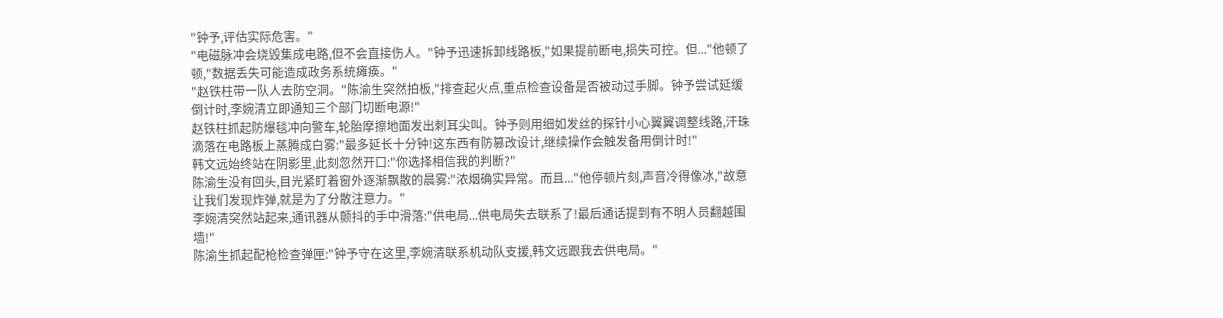"钟予,评估实际危害。"
"电磁脉冲会烧毁集成电路,但不会直接伤人。"钟予迅速拆卸线路板,"如果提前断电,损失可控。但..."他顿了顿,"数据丢失可能造成政务系统瘫痪。"
"赵铁柱带一队人去防空洞。"陈渝生突然拍板,"排查起火点,重点检查设备是否被动过手脚。钟予尝试延缓倒计时,李婉清立即通知三个部门切断电源!"
赵铁柱抓起防爆毯冲向警车,轮胎摩擦地面发出刺耳尖叫。钟予则用细如发丝的探针小心翼翼调整线路,汗珠滴落在电路板上蒸腾成白雾:"最多延长十分钟!这东西有防篡改设计,继续操作会触发备用倒计时!"
韩文远始终站在阴影里,此刻忽然开口:"你选择相信我的判断?"
陈渝生没有回头,目光紧盯着窗外逐渐飘散的晨雾:"浓烟确实异常。而且..."他停顿片刻,声音冷得像冰,"故意让我们发现炸弹,就是为了分散注意力。"
李婉清突然站起来,通讯器从颤抖的手中滑落:"供电局...供电局失去联系了!最后通话提到有不明人员翻越围墙!"
陈渝生抓起配枪检查弹匣:"钟予守在这里,李婉清联系机动队支援,韩文远跟我去供电局。"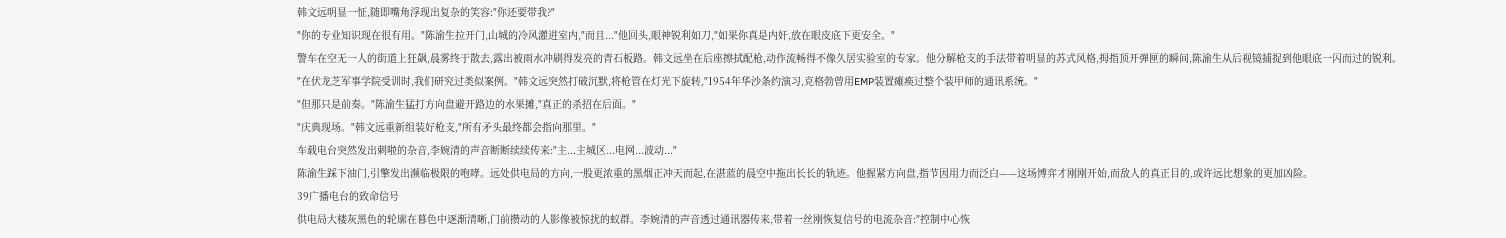韩文远明显一怔,随即嘴角浮现出复杂的笑容:"你还要带我?"
"你的专业知识现在很有用。"陈渝生拉开门,山城的冷风灌进室内,"而且..."他回头,眼神锐利如刀,"如果你真是内奸,放在眼皮底下更安全。"
警车在空无一人的街道上狂飙,晨雾终于散去,露出被雨水冲刷得发亮的青石板路。韩文远坐在后座擦拭配枪,动作流畅得不像久居实验室的专家。他分解枪支的手法带着明显的苏式风格,拇指顶开弹匣的瞬间,陈渝生从后视镜捕捉到他眼底一闪而过的锐利。
"在伏龙芝军事学院受训时,我们研究过类似案例。"韩文远突然打破沉默,将枪管在灯光下旋转,"1954年华沙条约演习,克格勃曾用EMP装置瘫痪过整个装甲师的通讯系统。"
"但那只是前奏。"陈渝生猛打方向盘避开路边的水果摊,"真正的杀招在后面。"
"庆典现场。"韩文远重新组装好枪支,"所有矛头最终都会指向那里。"
车载电台突然发出刺啦的杂音,李婉清的声音断断续续传来:"主...主城区...电网...波动..."
陈渝生踩下油门,引擎发出濒临极限的咆哮。远处供电局的方向,一股更浓重的黑烟正冲天而起,在湛蓝的晨空中拖出长长的轨迹。他握紧方向盘,指节因用力而泛白——这场博弈才刚刚开始,而敌人的真正目的,或许远比想象的更加凶险。
39广播电台的致命信号
供电局大楼灰黑色的轮廓在暮色中逐渐清晰,门前攒动的人影像被惊扰的蚁群。李婉清的声音透过通讯器传来,带着一丝刚恢复信号的电流杂音:"控制中心恢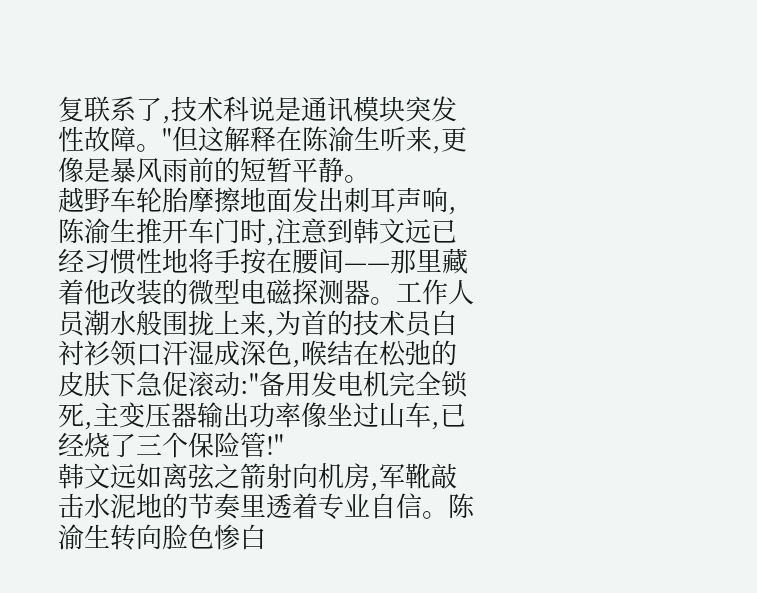复联系了,技术科说是通讯模块突发性故障。"但这解释在陈渝生听来,更像是暴风雨前的短暂平静。
越野车轮胎摩擦地面发出刺耳声响,陈渝生推开车门时,注意到韩文远已经习惯性地将手按在腰间——那里藏着他改装的微型电磁探测器。工作人员潮水般围拢上来,为首的技术员白衬衫领口汗湿成深色,喉结在松弛的皮肤下急促滚动:"备用发电机完全锁死,主变压器输出功率像坐过山车,已经烧了三个保险管!"
韩文远如离弦之箭射向机房,军靴敲击水泥地的节奏里透着专业自信。陈渝生转向脸色惨白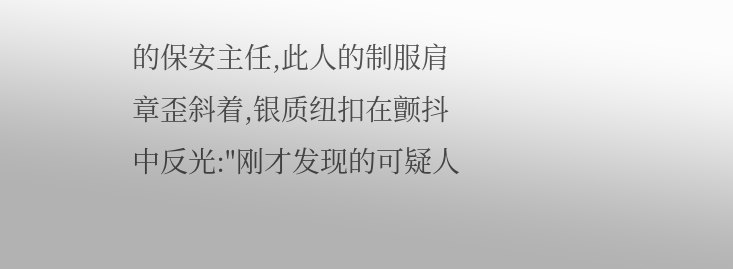的保安主任,此人的制服肩章歪斜着,银质纽扣在颤抖中反光:"刚才发现的可疑人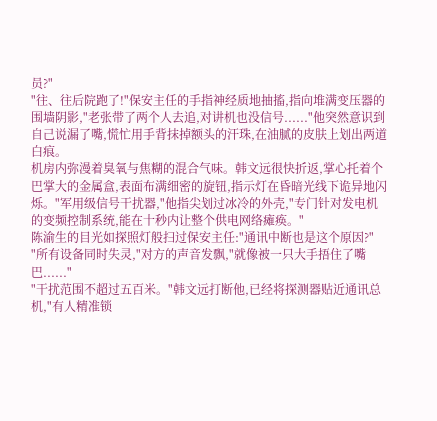员?"
"往、往后院跑了!"保安主任的手指神经质地抽搐,指向堆满变压器的围墙阴影,"老张带了两个人去追,对讲机也没信号......"他突然意识到自己说漏了嘴,慌忙用手背抹掉额头的汗珠,在油腻的皮肤上划出两道白痕。
机房内弥漫着臭氧与焦糊的混合气味。韩文远很快折返,掌心托着个巴掌大的金属盒,表面布满细密的旋钮,指示灯在昏暗光线下诡异地闪烁。"军用级信号干扰器,"他指尖划过冰冷的外壳,"专门针对发电机的变频控制系统,能在十秒内让整个供电网络瘫痪。"
陈渝生的目光如探照灯般扫过保安主任:"通讯中断也是这个原因?"
"所有设备同时失灵,"对方的声音发飘,"就像被一只大手捂住了嘴巴......"
"干扰范围不超过五百米。"韩文远打断他,已经将探测器贴近通讯总机,"有人精准锁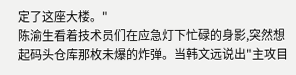定了这座大楼。"
陈渝生看着技术员们在应急灯下忙碌的身影,突然想起码头仓库那枚未爆的炸弹。当韩文远说出"主攻目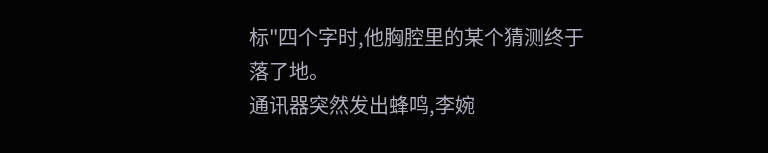标"四个字时,他胸腔里的某个猜测终于落了地。
通讯器突然发出蜂鸣,李婉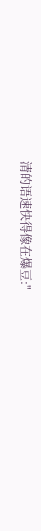清的语速快得像在爆豆:"